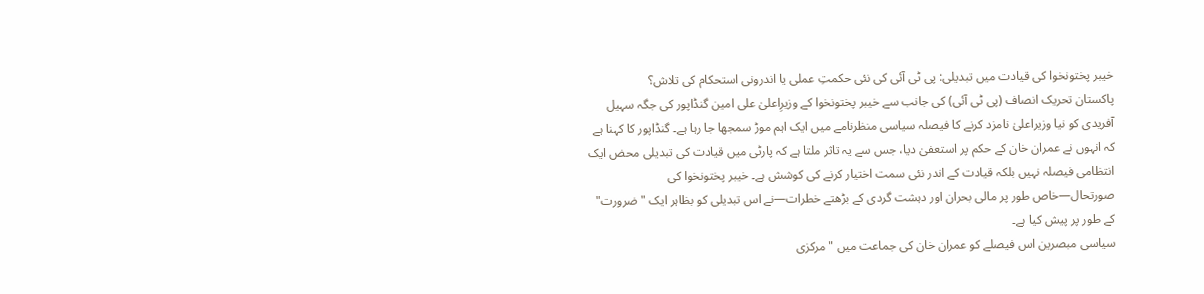خیبر پختونخوا کی قیادت میں تبدیلی: پی ٹی آئی کی نئی حکمتِ عملی یا اندرونی استحکام کی تلاش؟
پاکستان تحریک انصاف (پی ٹی آئی) کی جانب سے خیبر پختونخوا کے وزیرِاعلیٰ علی امین گنڈاپور کی جگہ سہیل آفریدی کو نیا وزیراعلیٰ نامزد کرنے کا فیصلہ سیاسی منظرنامے میں ایک اہم موڑ سمجھا جا رہا ہے۔ گنڈاپور کا کہنا ہے کہ انہوں نے عمران خان کے حکم پر استعفیٰ دیا، جس سے یہ تاثر ملتا ہے کہ پارٹی میں قیادت کی تبدیلی محض ایک انتظامی فیصلہ نہیں بلکہ قیادت کے اندر نئی سمت اختیار کرنے کی کوشش ہے۔ خیبر پختونخوا کی صورتحال—خاص طور پر مالی بحران اور دہشت گردی کے بڑھتے خطرات—نے اس تبدیلی کو بظاہر ایک "ضرورت" کے طور پر پیش کیا ہے۔
سیاسی مبصرین اس فیصلے کو عمران خان کی جماعت میں "مرکزی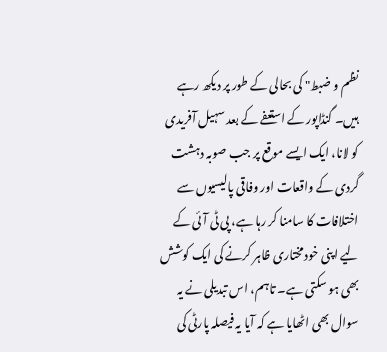نظم و ضبط" کی بحالی کے طور پر دیکھ رہے ہیں۔ گنڈاپور کے استعفے کے بعد سہیل آفریدی کو لانا، ایک ایسے موقع پر جب صوبہ دہشت گردی کے واقعات اور وفاقی پالیسیوں سے اختلافات کا سامنا کر رہا ہے، پی ٹی آئی کے لیے اپنی خودمختاری ظاہر کرنے کی ایک کوشش بھی ہو سکتی ہے۔ تاہم، اس تبدیلی نے یہ سوال بھی اٹھایا ہے کہ آیا یہ فیصلہ پارٹی کی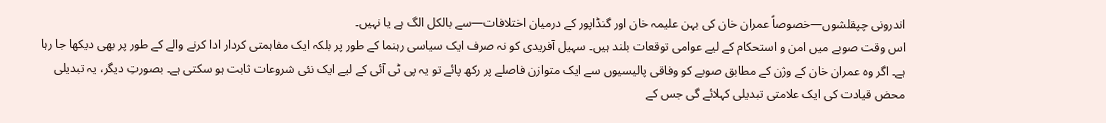اندرونی چپقلشوں—خصوصاً عمران خان کی بہن علیمہ خان اور گنڈاپور کے درمیان اختلافات—سے بالکل الگ ہے یا نہیں۔
اس وقت صوبے میں امن و استحکام کے لیے عوامی توقعات بلند ہیں۔ سہیل آفریدی کو نہ صرف ایک سیاسی رہنما کے طور پر بلکہ ایک مفاہمتی کردار ادا کرنے والے کے طور پر بھی دیکھا جا رہا ہے۔ اگر وہ عمران خان کے وژن کے مطابق صوبے کو وفاقی پالیسیوں سے ایک متوازن فاصلے پر رکھ پائے تو یہ پی ٹی آئی کے لیے ایک نئی شروعات ثابت ہو سکتی ہے۔ بصورتِ دیگر، یہ تبدیلی محض قیادت کی ایک علامتی تبدیلی کہلائے گی جس کے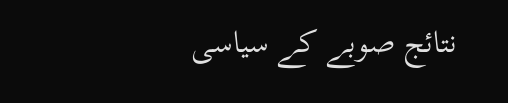نتائج صوبے کے سیاسی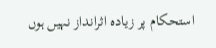استحکام پر زیادہ اثرانداز نہیں ہوں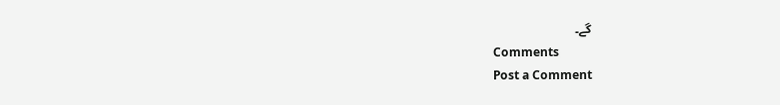گے۔
Comments
Post a Comment